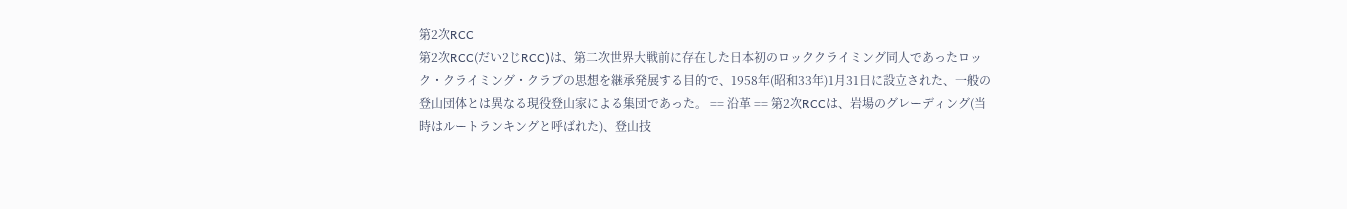第2次RCC
第2次RCC(だい2じRCC)は、第二次世界大戦前に存在した日本初のロッククライミング同人であったロック・クライミング・クラブの思想を継承発展する目的で、1958年(昭和33年)1月31日に設立された、一般の登山団体とは異なる現役登山家による集団であった。 == 沿革 == 第2次RCCは、岩場のグレーディング(当時はルートランキングと呼ばれた)、登山技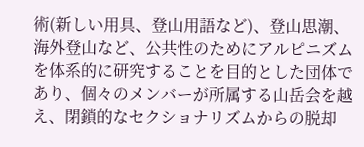術(新しい用具、登山用語など)、登山思潮、海外登山など、公共性のためにアルピニズムを体系的に研究することを目的とした団体であり、個々のメンバーが所属する山岳会を越え、閉鎖的なセクショナリズムからの脱却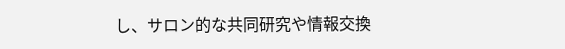し、サロン的な共同研究や情報交換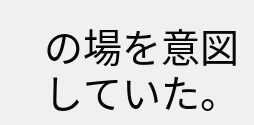の場を意図していた。